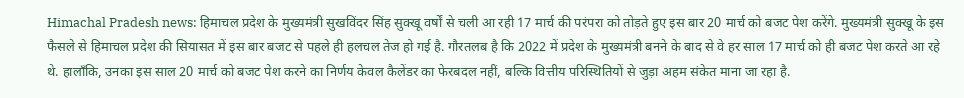Himachal Pradesh news: हिमाचल प्रदेश के मुख्यमंत्री सुखविंदर सिंह सुक्खू वर्षों से चली आ रही 17 मार्च की परंपरा को तोड़ते हुए इस बार 20 मार्च को बजट पेश करेंगे. मुख्यमंत्री सुक्खू के इस फैसले से हिमाचल प्रदेश की सियासत में इस बार बजट से पहले ही हलचल तेज हो गई है. गौरतलब है कि 2022 में प्रदेश के मुख्यमंत्री बनने के बाद से वे हर साल 17 मार्च को ही बजट पेश करते आ रहे थे. हालाँकि, उनका इस साल 20 मार्च को बजट पेश करने का निर्णय केवल कैलेंडर का फेरबदल नहीं, बल्कि वित्तीय परिस्थितियों से जुड़ा अहम संकेत माना जा रहा है.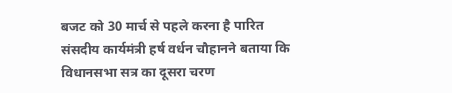बजट को 30 मार्च से पहले करना है पारित
संसदीय कार्यमंत्री हर्ष वर्धन चौहानने बताया कि विधानसभा सत्र का दूसरा चरण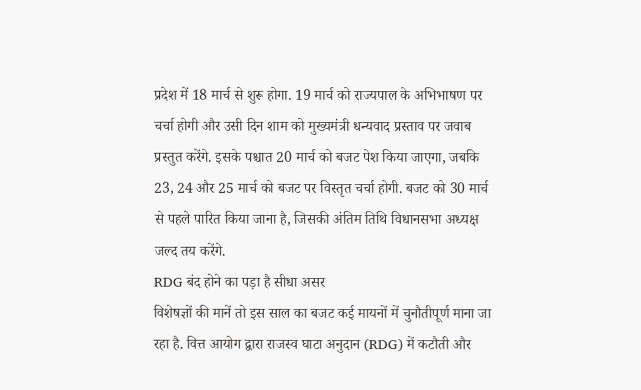प्रदेश में 18 मार्च से शुरू होगा. 19 मार्च को राज्यपाल के अभिभाषण पर चर्चा होगी और उसी दिन शाम को मुख्यमंत्री धन्यवाद प्रस्ताव पर जवाब प्रस्तुत करेंगे. इसके पश्चात 20 मार्च को बजट पेश किया जाएगा, जबकि 23, 24 और 25 मार्च को बजट पर विस्तृत चर्चा होगी. बजट को 30 मार्च से पहले पारित किया जाना है, जिसकी अंतिम तिथि विधानसभा अध्यक्ष जल्द तय करेंगे.
RDG बंद होने का पड़ा है सीधा असर
विशेषज्ञों की मानें तो इस साल का बजट कई मायनों में चुनौतीपूर्ण माना जा रहा है. वित्त आयोग द्वारा राजस्व घाटा अनुदान (RDG) में कटौती और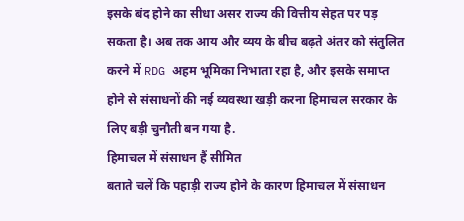इसके बंद होने का सीधा असर राज्य की वित्तीय सेहत पर पड़ सकता है। अब तक आय और व्यय के बीच बढ़ते अंतर को संतुलित करने में RDG अहम भूमिका निभाता रहा है, और इसके समाप्त होने से संसाधनों की नई व्यवस्था खड़ी करना हिमाचल सरकार के लिए बड़ी चुनौती बन गया है.
हिमाचल में संसाधन हैं सीमित
बताते चलें कि पहाड़ी राज्य होने के कारण हिमाचल में संसाधन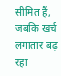सीमित हैं, जबकि खर्च लगातार बढ़ रहा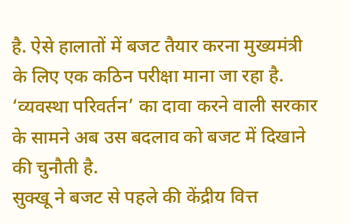है. ऐसे हालातों में बजट तैयार करना मुख्यमंत्री के लिए एक कठिन परीक्षा माना जा रहा है. ‘व्यवस्था परिवर्तन’ का दावा करने वाली सरकार के सामने अब उस बदलाव को बजट में दिखाने की चुनौती है.
सुक्खू ने बजट से पहले की केंद्रीय वित्त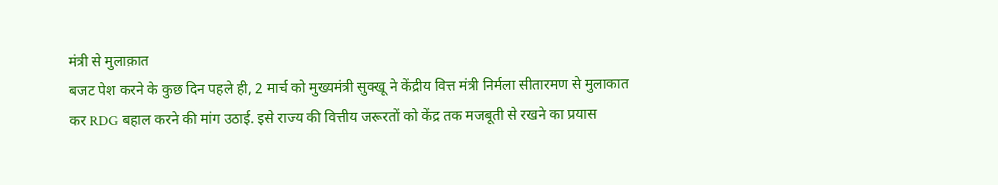मंत्री से मुलाक़ात
बजट पेश करने के कुछ दिन पहले ही, 2 मार्च को मुख्यमंत्री सुक्खू ने केंद्रीय वित्त मंत्री निर्मला सीतारमण से मुलाकात कर RDG बहाल करने की मांग उठाई. इसे राज्य की वित्तीय जरूरतों को केंद्र तक मजबूती से रखने का प्रयास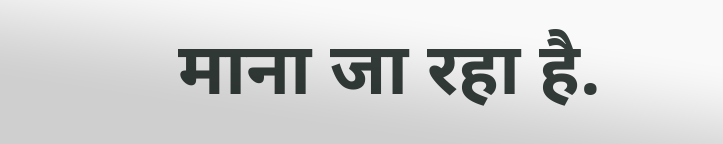माना जा रहा है.